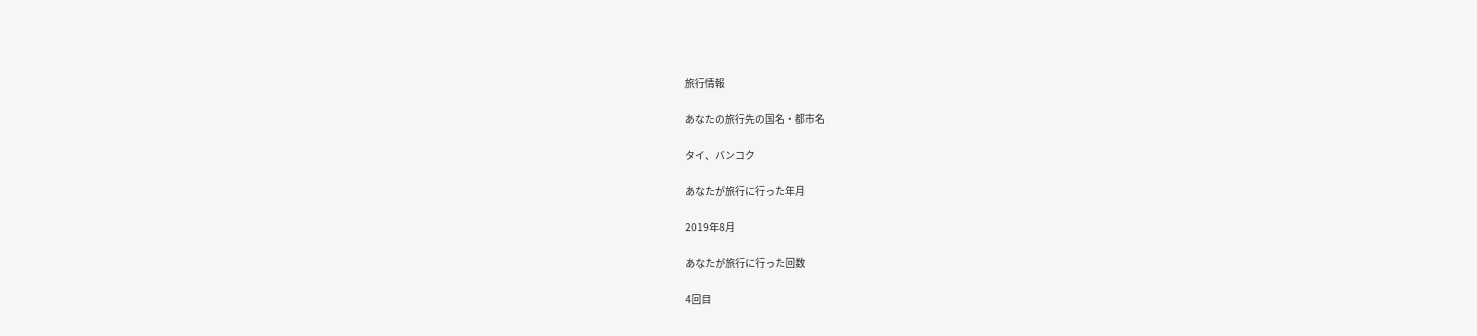旅行情報

あなたの旅行先の国名・都市名

タイ、バンコク

あなたが旅行に行った年月

2019年8月

あなたが旅行に行った回数

4回目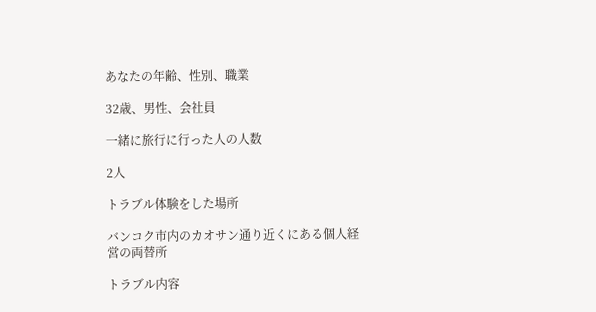あなたの年齢、性別、職業

32歳、男性、会社員

一緒に旅行に行った人の人数

2人

トラブル体験をした場所

バンコク市内のカオサン通り近くにある個人経営の両替所

トラブル内容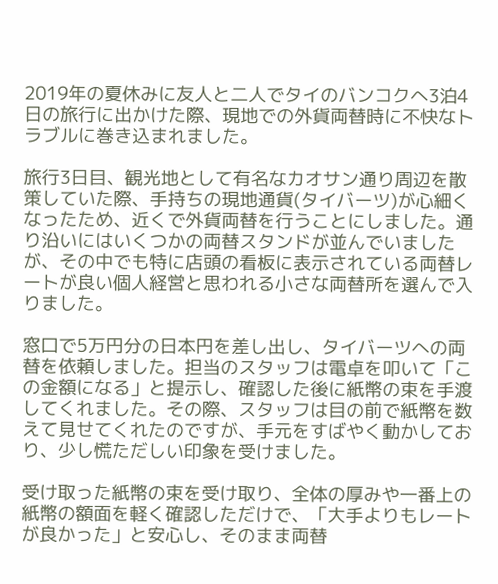2019年の夏休みに友人と二人でタイのバンコクへ3泊4日の旅行に出かけた際、現地での外貨両替時に不快なトラブルに巻き込まれました。

旅行3日目、観光地として有名なカオサン通り周辺を散策していた際、手持ちの現地通貨(タイバーツ)が心細くなったため、近くで外貨両替を行うことにしました。通り沿いにはいくつかの両替スタンドが並んでいましたが、その中でも特に店頭の看板に表示されている両替レートが良い個人経営と思われる小さな両替所を選んで入りました。

窓口で5万円分の日本円を差し出し、タイバーツへの両替を依頼しました。担当のスタッフは電卓を叩いて「この金額になる」と提示し、確認した後に紙幣の束を手渡してくれました。その際、スタッフは目の前で紙幣を数えて見せてくれたのですが、手元をすばやく動かしており、少し慌ただしい印象を受けました。

受け取った紙幣の束を受け取り、全体の厚みや一番上の紙幣の額面を軽く確認しただけで、「大手よりもレートが良かった」と安心し、そのまま両替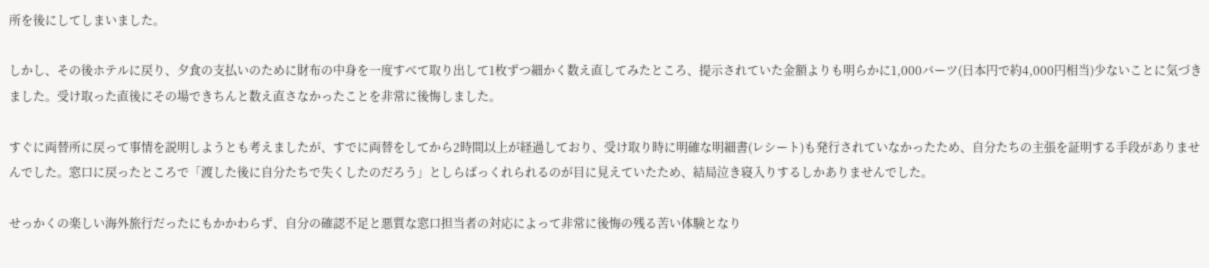所を後にしてしまいました。

しかし、その後ホテルに戻り、夕食の支払いのために財布の中身を一度すべて取り出して1枚ずつ細かく数え直してみたところ、提示されていた金額よりも明らかに1,000バーツ(日本円で約4,000円相当)少ないことに気づきました。受け取った直後にその場できちんと数え直さなかったことを非常に後悔しました。

すぐに両替所に戻って事情を説明しようとも考えましたが、すでに両替をしてから2時間以上が経過しており、受け取り時に明確な明細書(レシート)も発行されていなかったため、自分たちの主張を証明する手段がありませんでした。窓口に戻ったところで「渡した後に自分たちで失くしたのだろう」としらばっくれられるのが目に見えていたため、結局泣き寝入りするしかありませんでした。

せっかくの楽しい海外旅行だったにもかかわらず、自分の確認不足と悪質な窓口担当者の対応によって非常に後悔の残る苦い体験となり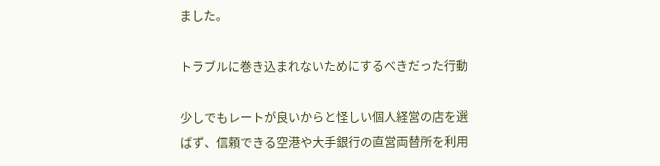ました。

トラブルに巻き込まれないためにするべきだった行動

少しでもレートが良いからと怪しい個人経営の店を選ばず、信頼できる空港や大手銀行の直営両替所を利用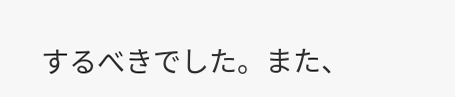するべきでした。また、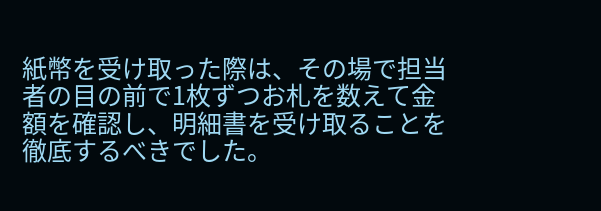紙幣を受け取った際は、その場で担当者の目の前で1枚ずつお札を数えて金額を確認し、明細書を受け取ることを徹底するべきでした。